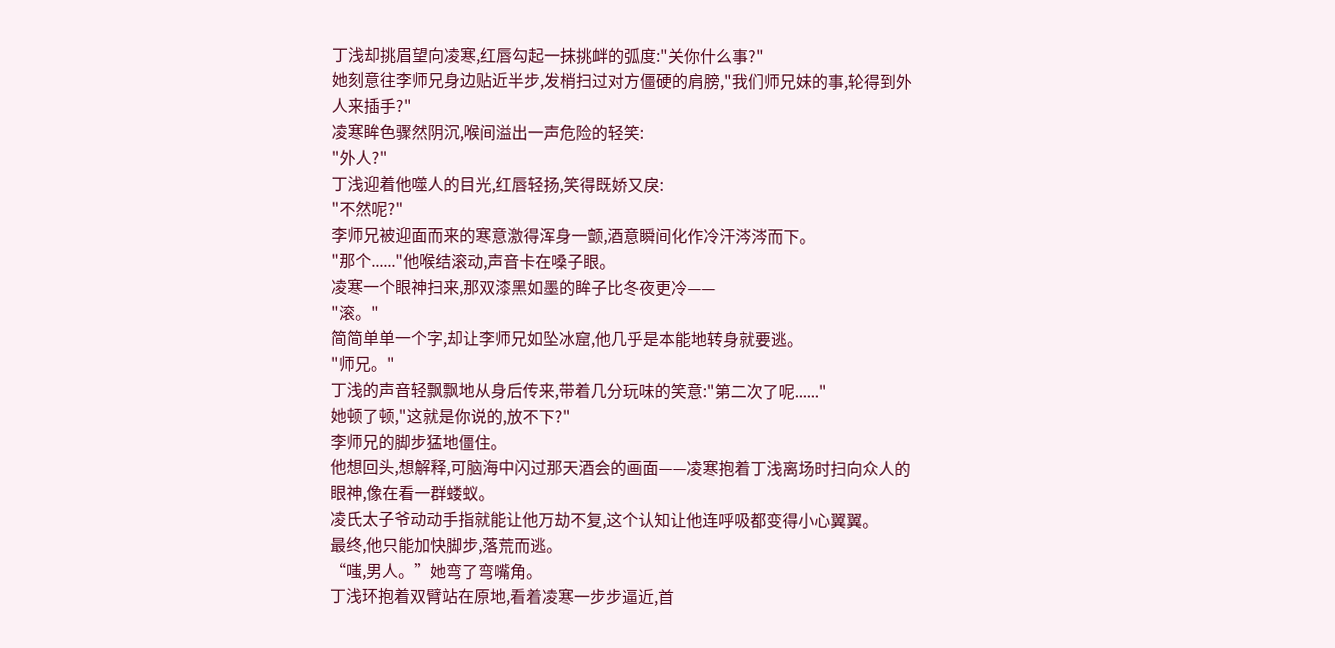丁浅却挑眉望向凌寒,红唇勾起一抹挑衅的弧度:"关你什么事?"
她刻意往李师兄身边贴近半步,发梢扫过对方僵硬的肩膀,"我们师兄妹的事,轮得到外人来插手?"
凌寒眸色骤然阴沉,喉间溢出一声危险的轻笑:
"外人?"
丁浅迎着他噬人的目光,红唇轻扬,笑得既娇又戾:
"不然呢?"
李师兄被迎面而来的寒意激得浑身一颤,酒意瞬间化作冷汗涔涔而下。
"那个......"他喉结滚动,声音卡在嗓子眼。
凌寒一个眼神扫来,那双漆黑如墨的眸子比冬夜更冷——
"滚。"
简简单单一个字,却让李师兄如坠冰窟,他几乎是本能地转身就要逃。
"师兄。"
丁浅的声音轻飘飘地从身后传来,带着几分玩味的笑意:"第二次了呢......"
她顿了顿,"这就是你说的,放不下?"
李师兄的脚步猛地僵住。
他想回头,想解释,可脑海中闪过那天酒会的画面——凌寒抱着丁浅离场时扫向众人的眼神,像在看一群蝼蚁。
凌氏太子爷动动手指就能让他万劫不复,这个认知让他连呼吸都变得小心翼翼。
最终,他只能加快脚步,落荒而逃。
“嗤,男人。”她弯了弯嘴角。
丁浅环抱着双臂站在原地,看着凌寒一步步逼近,首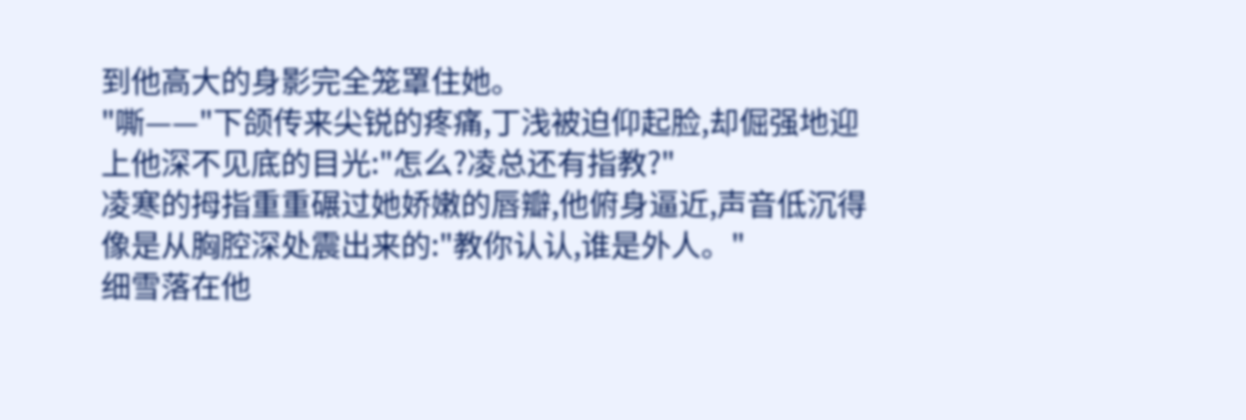到他高大的身影完全笼罩住她。
"嘶——"下颌传来尖锐的疼痛,丁浅被迫仰起脸,却倔强地迎上他深不见底的目光:"怎么?凌总还有指教?"
凌寒的拇指重重碾过她娇嫩的唇瓣,他俯身逼近,声音低沉得像是从胸腔深处震出来的:"教你认认,谁是外人。"
细雪落在他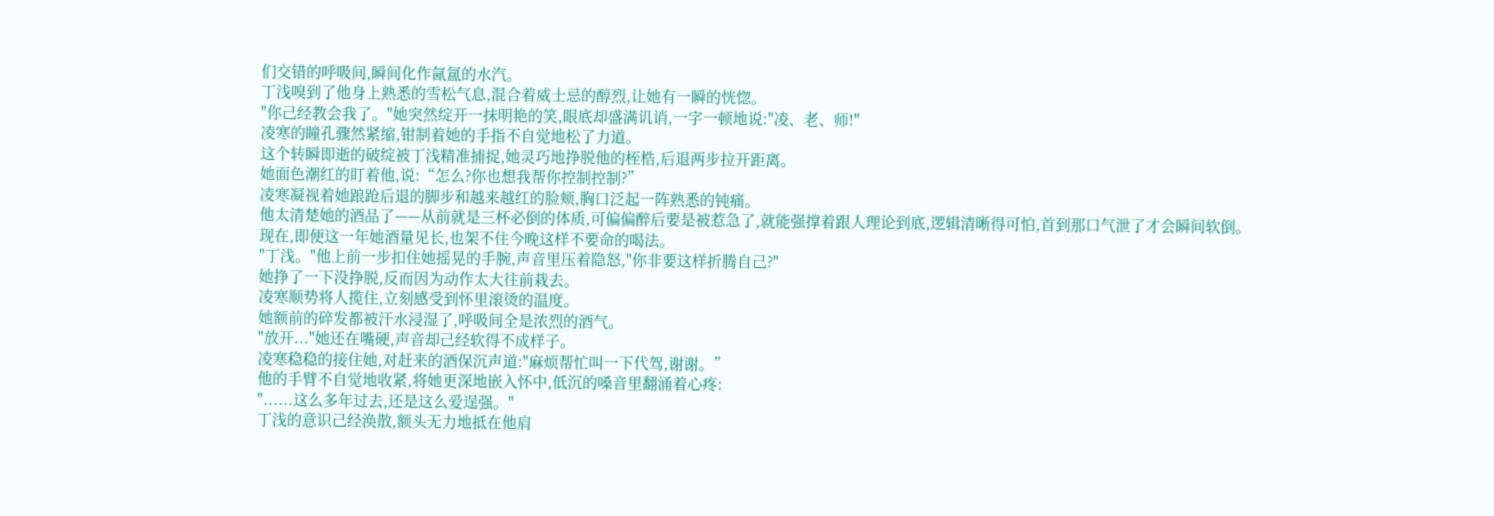们交错的呼吸间,瞬间化作氤氲的水汽。
丁浅嗅到了他身上熟悉的雪松气息,混合着威士忌的醇烈,让她有一瞬的恍惚。
"你己经教会我了。"她突然绽开一抹明艳的笑,眼底却盛满讥诮,一字一顿地说:"凌、老、师!"
凌寒的瞳孔骤然紧缩,钳制着她的手指不自觉地松了力道。
这个转瞬即逝的破绽被丁浅精准捕捉,她灵巧地挣脱他的桎梏,后退两步拉开距离。
她面色潮红的盯着他,说:“怎么?你也想我帮你控制控制?”
凌寒凝视着她踉跄后退的脚步和越来越红的脸颊,胸口泛起一阵熟悉的钝痛。
他太清楚她的酒品了——从前就是三杯必倒的体质,可偏偏醉后要是被惹急了,就能强撑着跟人理论到底,逻辑清晰得可怕,首到那口气泄了才会瞬间软倒。
现在,即便这一年她酒量见长,也架不住今晚这样不要命的喝法。
"丁浅。"他上前一步扣住她摇晃的手腕,声音里压着隐怒,"你非要这样折腾自己?"
她挣了一下没挣脱,反而因为动作太大往前栽去。
凌寒顺势将人揽住,立刻感受到怀里滚烫的温度。
她额前的碎发都被汗水浸湿了,呼吸间全是浓烈的酒气。
"放开..."她还在嘴硬,声音却己经软得不成样子。
凌寒稳稳的接住她,对赶来的酒保沉声道:"麻烦帮忙叫一下代驾,谢谢。”
他的手臂不自觉地收紧,将她更深地嵌入怀中,低沉的嗓音里翻涌着心疼:
"......这么多年过去,还是这么爱逞强。"
丁浅的意识己经涣散,额头无力地抵在他肩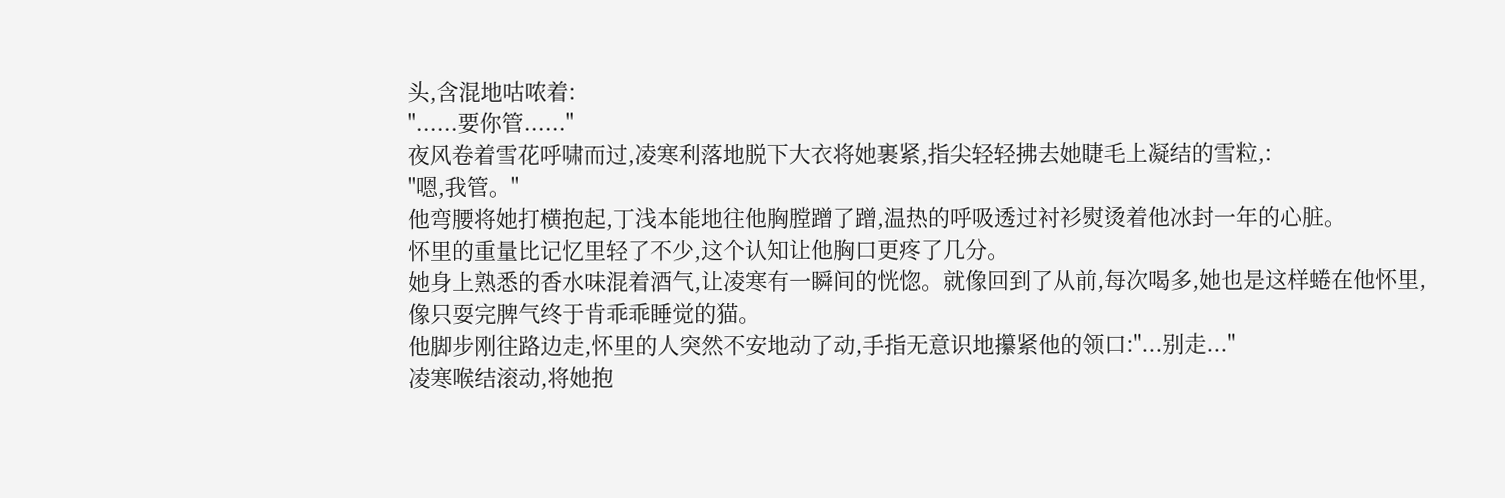头,含混地咕哝着:
"......要你管......"
夜风卷着雪花呼啸而过,凌寒利落地脱下大衣将她裹紧,指尖轻轻拂去她睫毛上凝结的雪粒,:
"嗯,我管。"
他弯腰将她打横抱起,丁浅本能地往他胸膛蹭了蹭,温热的呼吸透过衬衫熨烫着他冰封一年的心脏。
怀里的重量比记忆里轻了不少,这个认知让他胸口更疼了几分。
她身上熟悉的香水味混着酒气,让凌寒有一瞬间的恍惚。就像回到了从前,每次喝多,她也是这样蜷在他怀里,像只耍完脾气终于肯乖乖睡觉的猫。
他脚步刚往路边走,怀里的人突然不安地动了动,手指无意识地攥紧他的领口:"...别走..."
凌寒喉结滚动,将她抱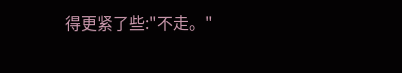得更紧了些:"不走。"